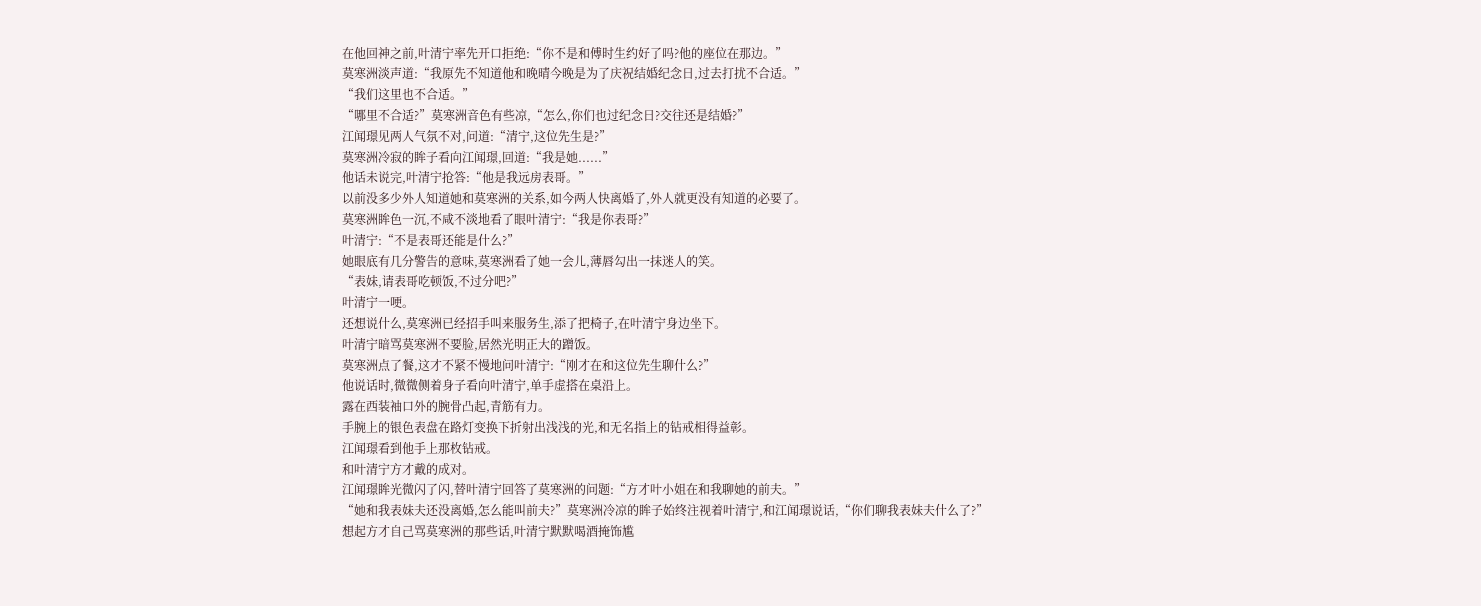在他回神之前,叶清宁率先开口拒绝:“你不是和傅时生约好了吗?他的座位在那边。”
莫寒洲淡声道:“我原先不知道他和晚晴今晚是为了庆祝结婚纪念日,过去打扰不合适。”
“我们这里也不合适。”
“哪里不合适?”莫寒洲音色有些凉,“怎么,你们也过纪念日?交往还是结婚?”
江闻璟见两人气氛不对,问道:“清宁,这位先生是?”
莫寒洲冷寂的眸子看向江闻璟,回道:“我是她......”
他话未说完,叶清宁抢答:“他是我远房表哥。”
以前没多少外人知道她和莫寒洲的关系,如今两人快离婚了,外人就更没有知道的必要了。
莫寒洲眸色一沉,不咸不淡地看了眼叶清宁:“我是你表哥?”
叶清宁:“不是表哥还能是什么?”
她眼底有几分警告的意味,莫寒洲看了她一会儿,薄唇勾出一抹迷人的笑。
“表妹,请表哥吃顿饭,不过分吧?”
叶清宁一哽。
还想说什么,莫寒洲已经招手叫来服务生,添了把椅子,在叶清宁身边坐下。
叶清宁暗骂莫寒洲不要脸,居然光明正大的蹭饭。
莫寒洲点了餐,这才不紧不慢地问叶清宁:“刚才在和这位先生聊什么?”
他说话时,微微侧着身子看向叶清宁,单手虚搭在桌沿上。
露在西装袖口外的腕骨凸起,青筋有力。
手腕上的银色表盘在路灯变换下折射出浅浅的光,和无名指上的钻戒相得益彰。
江闻璟看到他手上那枚钻戒。
和叶清宁方才戴的成对。
江闻璟眸光微闪了闪,替叶清宁回答了莫寒洲的问题:“方才叶小姐在和我聊她的前夫。”
“她和我表妹夫还没离婚,怎么能叫前夫?”莫寒洲冷凉的眸子始终注视着叶清宁,和江闻璟说话,“你们聊我表妹夫什么了?”
想起方才自己骂莫寒洲的那些话,叶清宁默默喝酒掩饰尴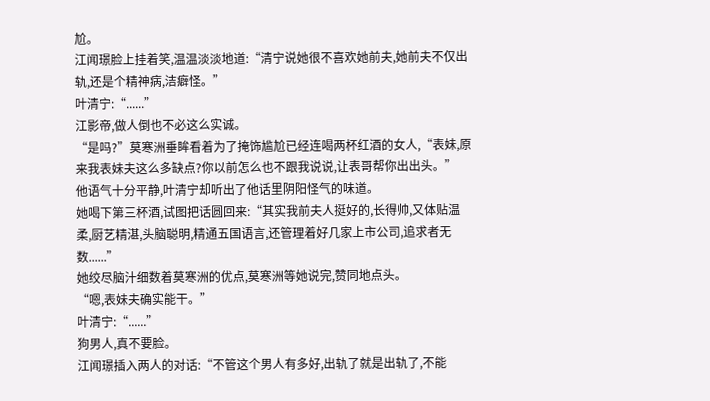尬。
江闻璟脸上挂着笑,温温淡淡地道:“清宁说她很不喜欢她前夫,她前夫不仅出轨,还是个精神病,洁癖怪。”
叶清宁:“......”
江影帝,做人倒也不必这么实诚。
“是吗?”莫寒洲垂眸看着为了掩饰尴尬已经连喝两杯红酒的女人,“表妹,原来我表妹夫这么多缺点?你以前怎么也不跟我说说,让表哥帮你出出头。”
他语气十分平静,叶清宁却听出了他话里阴阳怪气的味道。
她喝下第三杯酒,试图把话圆回来:“其实我前夫人挺好的,长得帅,又体贴温柔,厨艺精湛,头脑聪明,精通五国语言,还管理着好几家上市公司,追求者无数......”
她绞尽脑汁细数着莫寒洲的优点,莫寒洲等她说完,赞同地点头。
“嗯,表妹夫确实能干。”
叶清宁:“......”
狗男人,真不要脸。
江闻璟插入两人的对话:“不管这个男人有多好,出轨了就是出轨了,不能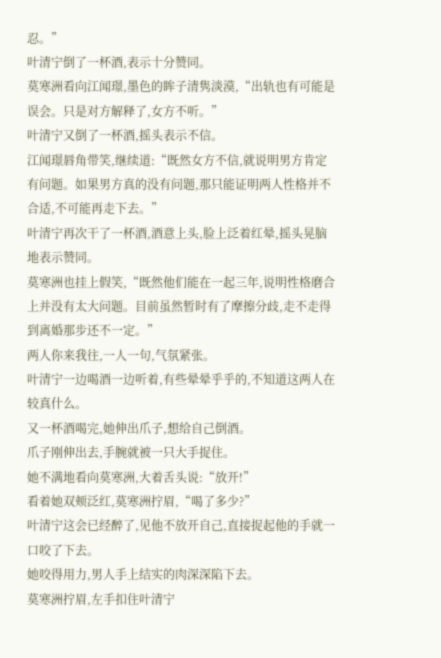忍。”
叶清宁倒了一杯酒,表示十分赞同。
莫寒洲看向江闻璟,墨色的眸子清隽淡漠,“出轨也有可能是误会。只是对方解释了,女方不听。”
叶清宁又倒了一杯酒,摇头表示不信。
江闻璟唇角带笑,继续道:“既然女方不信,就说明男方肯定有问题。如果男方真的没有问题,那只能证明两人性格并不合适,不可能再走下去。”
叶清宁再次干了一杯酒,酒意上头,脸上泛着红晕,摇头晃脑地表示赞同。
莫寒洲也挂上假笑,“既然他们能在一起三年,说明性格磨合上并没有太大问题。目前虽然暂时有了摩擦分歧,走不走得到离婚那步还不一定。”
两人你来我往,一人一句,气氛紧张。
叶清宁一边喝酒一边听着,有些晕晕乎乎的,不知道这两人在较真什么。
又一杯酒喝完,她伸出爪子,想给自己倒酒。
爪子刚伸出去,手腕就被一只大手捉住。
她不满地看向莫寒洲,大着舌头说:“放开!”
看着她双颊泛红,莫寒洲拧眉,“喝了多少?”
叶清宁这会已经醉了,见他不放开自己,直接捉起他的手就一口咬了下去。
她咬得用力,男人手上结实的肉深深陷下去。
莫寒洲拧眉,左手扣住叶清宁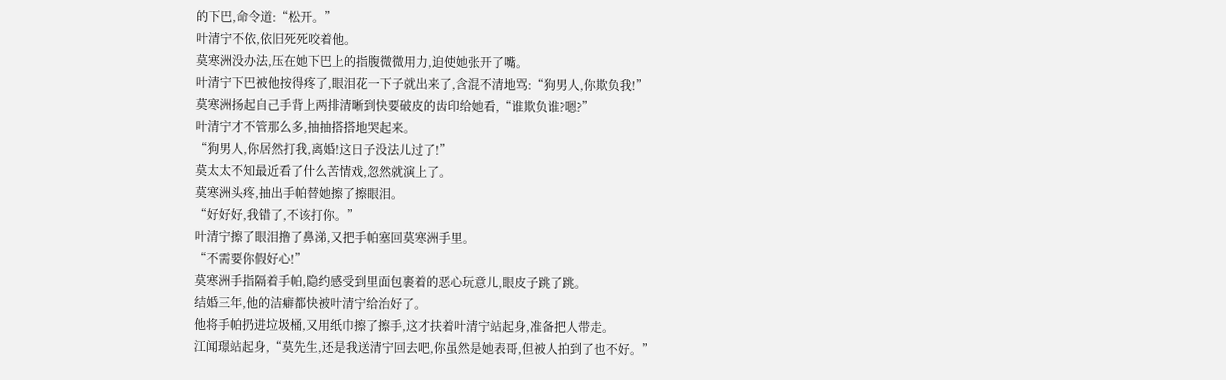的下巴,命令道:“松开。”
叶清宁不依,依旧死死咬着他。
莫寒洲没办法,压在她下巴上的指腹微微用力,迫使她张开了嘴。
叶清宁下巴被他按得疼了,眼泪花一下子就出来了,含混不清地骂:“狗男人,你欺负我!”
莫寒洲扬起自己手背上两排清晰到快要破皮的齿印给她看,“谁欺负谁?嗯?”
叶清宁才不管那么多,抽抽搭搭地哭起来。
“狗男人,你居然打我,离婚!这日子没法儿过了!”
莫太太不知最近看了什么苦情戏,忽然就演上了。
莫寒洲头疼,抽出手帕替她擦了擦眼泪。
“好好好,我错了,不该打你。”
叶清宁擦了眼泪撸了鼻涕,又把手帕塞回莫寒洲手里。
“不需要你假好心!”
莫寒洲手指隔着手帕,隐约感受到里面包裹着的恶心玩意儿,眼皮子跳了跳。
结婚三年,他的洁癖都快被叶清宁给治好了。
他将手帕扔进垃圾桶,又用纸巾擦了擦手,这才扶着叶清宁站起身,准备把人带走。
江闻璟站起身,“莫先生,还是我送清宁回去吧,你虽然是她表哥,但被人拍到了也不好。”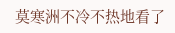莫寒洲不冷不热地看了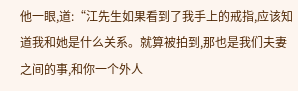他一眼,道:“江先生如果看到了我手上的戒指,应该知道我和她是什么关系。就算被拍到,那也是我们夫妻之间的事,和你一个外人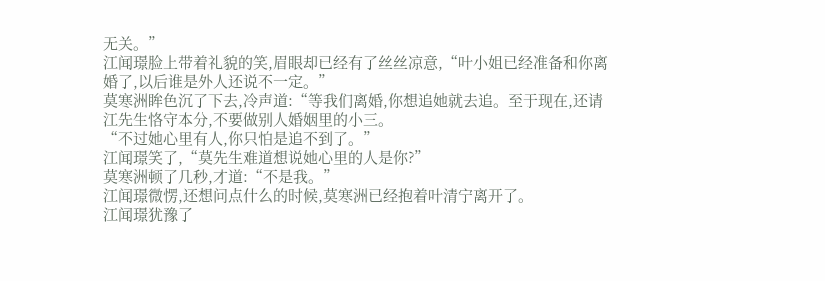无关。”
江闻璟脸上带着礼貌的笑,眉眼却已经有了丝丝凉意,“叶小姐已经准备和你离婚了,以后谁是外人还说不一定。”
莫寒洲眸色沉了下去,冷声道:“等我们离婚,你想追她就去追。至于现在,还请江先生恪守本分,不要做别人婚姻里的小三。
“不过她心里有人,你只怕是追不到了。”
江闻璟笑了,“莫先生难道想说她心里的人是你?”
莫寒洲顿了几秒,才道:“不是我。”
江闻璟微愣,还想问点什么的时候,莫寒洲已经抱着叶清宁离开了。
江闻璟犹豫了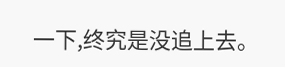一下,终究是没追上去。